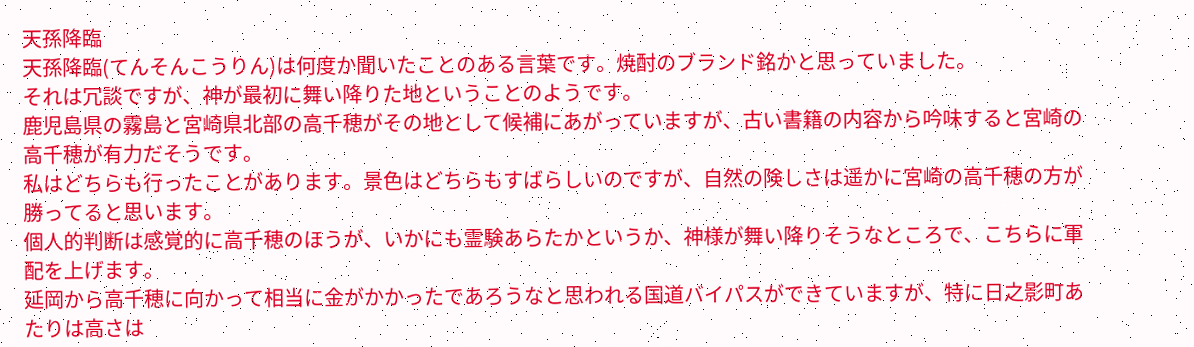天孫降臨
天孫降臨(てんそんこうりん)は何度か聞いたことのある言葉です。焼酎のブランド銘かと思っていました。
それは冗談ですが、神が最初に舞い降りた地ということのようです。
鹿児島県の霧島と宮崎県北部の高千穂がその地として候補にあがっていますが、古い書籍の内容から吟味すると宮崎の高千穂が有力だそうです。
私はどちらも行ったことがあります。景色はどちらもすばらしいのですが、自然の険しさは遥かに宮崎の高千穂の方が勝ってると思います。
個人的判断は感覚的に高千穂のほうが、いかにも霊験あらたかというか、神様が舞い降りそうなところで、こちらに軍配を上げます。
延岡から高千穂に向かって相当に金がかかったであろうなと思われる国道バイパスができていますが、特に日之影町あたりは高さは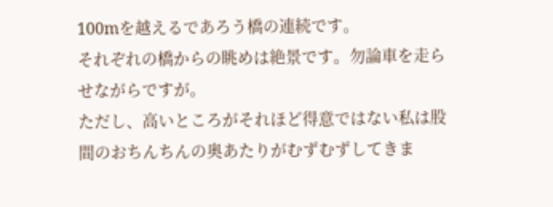100mを越えるであろう橋の連続です。
それぞれの橋からの眺めは絶景です。勿論車を走らせながらですが。
ただし、高いところがそれほど得意ではない私は股間のおちんちんの奥あたりがむずむずしてきま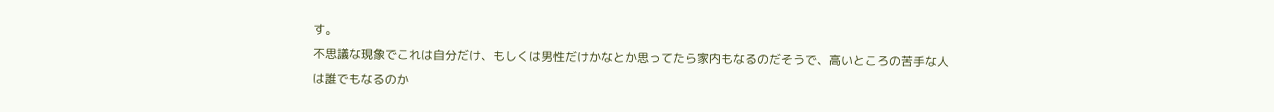す。
不思議な現象でこれは自分だけ、もしくは男性だけかなとか思ってたら家内もなるのだそうで、高いところの苦手な人は誰でもなるのか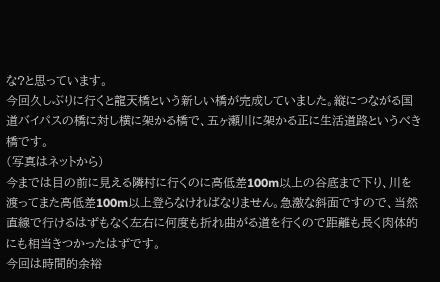な?と思っています。
今回久しぶりに行くと龍天橋という新しい橋が完成していました。縦につながる国道バイパスの橋に対し横に架かる橋で、五ヶ瀬川に架かる正に生活道路というべき橋です。
(写真はネットから)
今までは目の前に見える隣村に行くのに高低差100m以上の谷底まで下り、川を渡ってまた高低差100m以上登らなければなりません。急激な斜面ですので、当然直線で行けるはずもなく左右に何度も折れ曲がる道を行くので距離も長く肉体的にも相当きつかったはずです。
今回は時間的余裕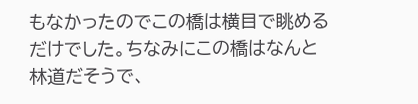もなかったのでこの橋は横目で眺めるだけでした。ちなみにこの橋はなんと林道だそうで、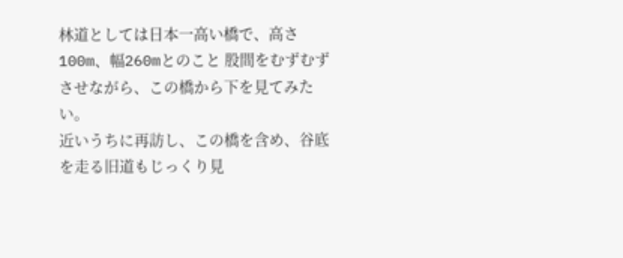林道としては日本一高い橋で、高さ100m、幅260mとのこと 股間をむずむずさせながら、この橋から下を見てみたい。
近いうちに再訪し、この橋を含め、谷底を走る旧道もじっくり見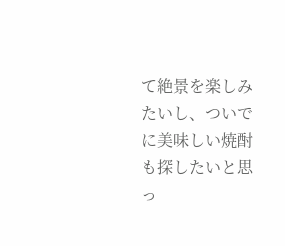て絶景を楽しみたいし、ついでに美味しい焼酎も探したいと思っ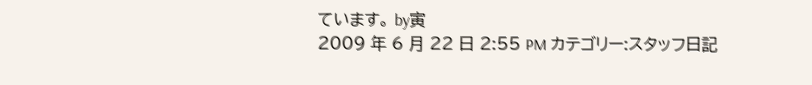ています。 by寅
2009 年 6 月 22 日 2:55 PM カテゴリー:スタッフ日記